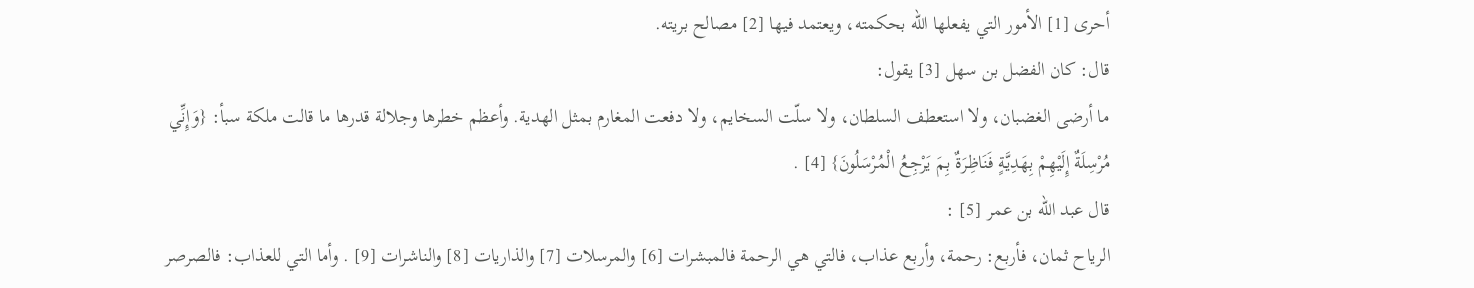أحرى [1] الأمور التي يفعلها الله بحكمته، ويعتمد فيها [2] مصالح بريته.
قال: كان الفضل بن سهل [3] يقول:
ما أرضى الغضبان، ولا استعطف السلطان، ولا سلّت السخايم، ولا دفعت المغارم بمثل الهدية. وأعظم خطرها وجلالة قدرها ما قالت ملكة سبأ: {وَإِنِّي مُرْسِلَةٌ إِلَيْهِمْ بِهَدِيَّةٍ فَنَاظِرَةٌ بِمَ يَرْجِعُ الْمُرْسَلُونَ} [4] .
قال عبد الله بن عمر [5] :
الرياح ثمان، فأربع: رحمة، وأربع عذاب، فالتي هي الرحمة فالمبشرات [6] والمرسلات [7] والذاريات [8] والناشرات [9] . وأما التي للعذاب: فالصرصر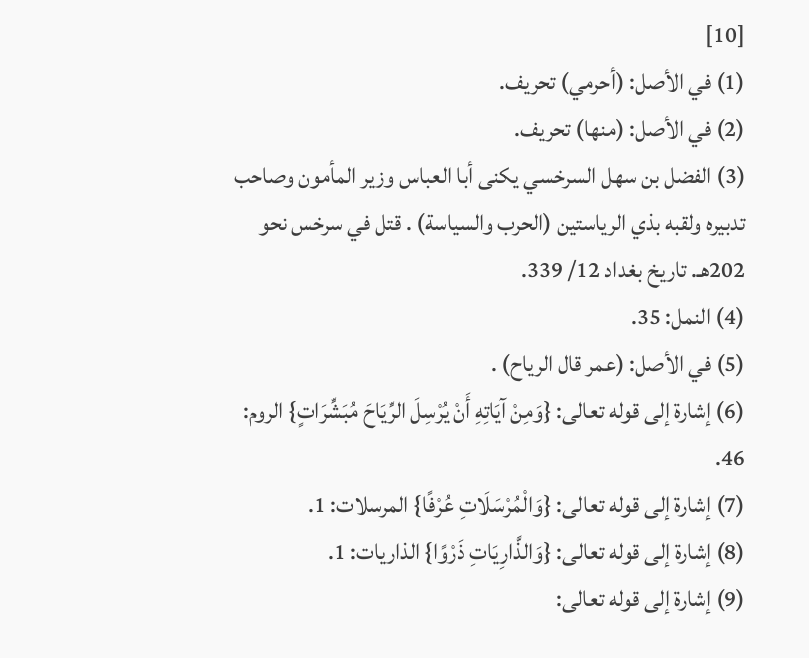[10]
(1) في الأصل: (أحرمي) تحريف.
(2) في الأصل: (منها) تحريف.
(3) الفضل بن سهل السرخسي يكنى أبا العباس وزير المأمون وصاحب تدبيره ولقبه بذي الرياستين (الحرب والسياسة) . قتل في سرخس نحو 202هـ. تاريخ بغداد 12/ 339.
(4) النمل: 35.
(5) في الأصل: (عمر قال الرياح) .
(6) إشارة إلى قوله تعالى: {وَمِنْ آيَاتِهِ أَنْ يُرْسِلَ الرِّيَاحَ مُبَشِّرَاتٍ} الروم: 46.
(7) إشارة إلى قوله تعالى: {وَالْمُرْسَلَاتِ عُرْفًا} المرسلات: 1.
(8) إشارة إلى قوله تعالى: {وَالذَّارِيَاتِ ذَرْوًا} الذاريات: 1.
(9) إشارة إلى قوله تعالى: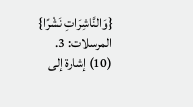{وَالنَّاشِرَاتِ نَشْرًا} المرسلات: 3.
(10) إشارة إلى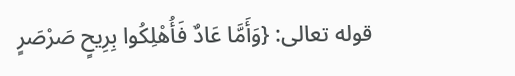قوله تعالى: {وَأَمَّا عَادٌ فَأُهْلِكُوا بِرِيحٍ صَرْصَرٍ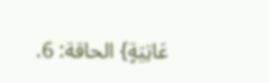عَاتِيَةٍ} الحاقة: 6.